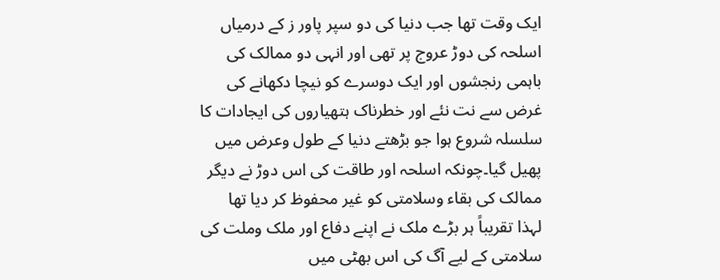ایک وقت تھا جب دنیا کی دو سپر پاور ز کے درمیاں اسلحہ کی دوڑ عروج پر تھی اور انہی دو ممالک کی باہمی رنجشوں اور ایک دوسرے کو نیچا دکھانے کی غرض سے نت نئے اور خطرناک ہتھیاروں کی ایجادات کا سلسلہ شروع ہوا جو بڑھتے دنیا کے طول وعرض میں پھیل گیا۔چونکہ اسلحہ اور طاقت کی اس دوڑ نے دیگر ممالک کی بقاء وسلامتی کو غیر محفوظ کر دیا تھا لہذا تقریباً ہر بڑے ملک نے اپنے دفاع اور ملک وملت کی سلامتی کے لیے آگ کی اس بھٹی میں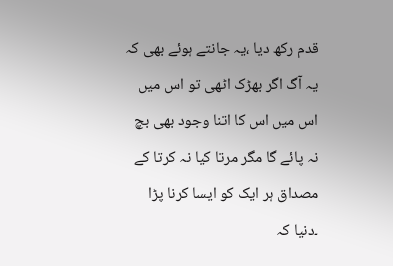قدم رکھ دیا ،یہ جانتے ہوئے بھی کہ یہ آگ اگر بھڑک اٹھی تو اس میں اس میں اس کا اتنا وجود بھی بچ نہ پائے گا مگر مرتا کیا نہ کرتا کے مصداق ہر ایک کو ایسا کرنا پڑا ۔دنیا کہ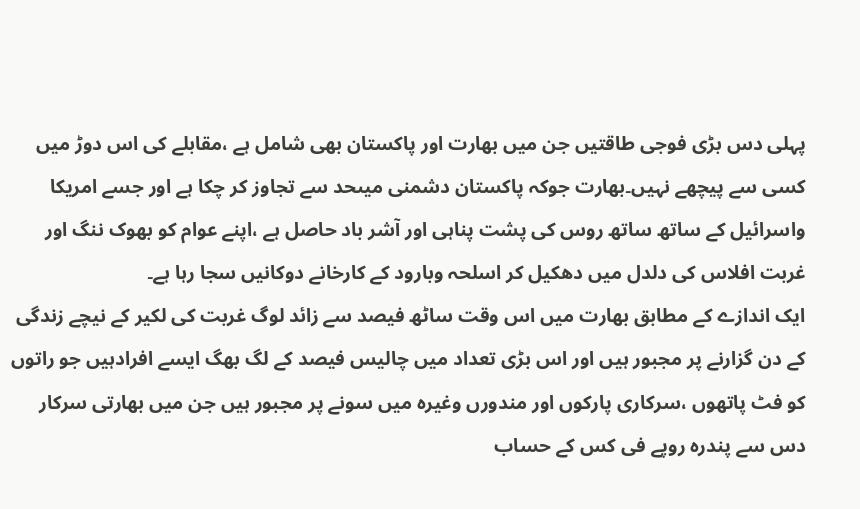پہلی دس بڑی فوجی طاقتیں جن میں بھارت اور پاکستان بھی شامل ہے ،مقابلے کی اس دوڑ میں کسی سے پیچھے نہیں۔بھارت جوکہ پاکستان دشمنی میںحد سے تجاوز کر چکا ہے اور جسے امریکا واسرائیل کے ساتھ ساتھ روس کی پشت پناہی اور آشر باد حاصل ہے ،اپنے عوام کو بھوک ننگ اور غربت افلاس کی دلدل میں دھکیل کر اسلحہ وبارود کے کارخانے دوکانیں سجا رہا ہے۔
ایک اندازے کے مطابق بھارت میں اس وقت ساٹھ فیصد سے زائد لوگ غربت کی لکیر کے نیچے زندگی کے دن گزارنے پر مجبور ہیں اور اس بڑی تعداد میں چالیس فیصد کے لگ بھگ ایسے افرادہیں جو راتوں کو فٹ پاتھوں ،سرکاری پارکوں اور مندورں وغیرہ میں سونے پر مجبور ہیں جن میں بھارتی سرکار دس سے پندرہ روپے فی کس کے حساب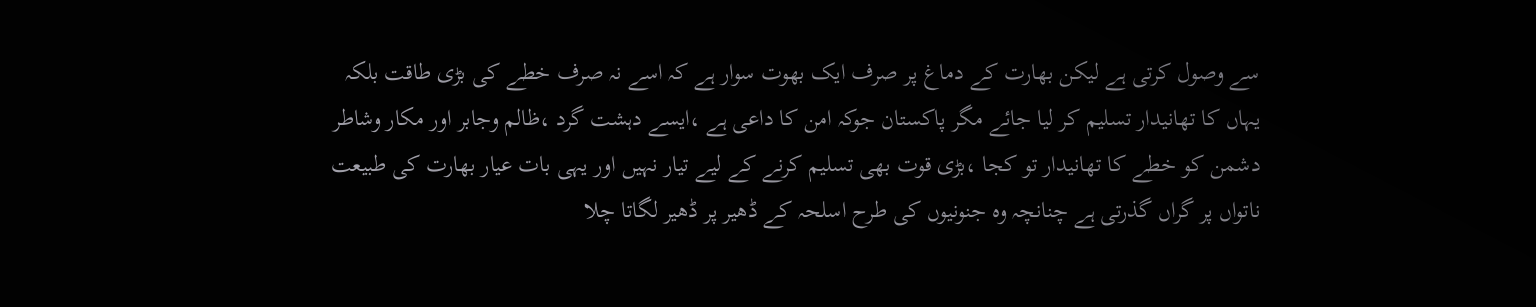سے وصول کرتی ہے لیکن بھارت کے دماغ پر صرف ایک بھوت سوار ہے کہ اسے نہ صرف خطے کی بڑی طاقت بلکہ یہاں کا تھانیدار تسلیم کر لیا جائے مگر پاکستان جوکہ امن کا داعی ہے ،ایسے دہشت گرد ،ظالم وجابر اور مکار وشاطر دشمن کو خطے کا تھانیدار تو کجا ،بڑی قوت بھی تسلیم کرنے کے لیے تیار نہیں اور یہی بات عیار بھارت کی طبیعت ناتواں پر گراں گذرتی ہے چنانچہ وہ جنونیوں کی طرح اسلحہ کے ڈھیر پر ڈھیر لگاتا چلا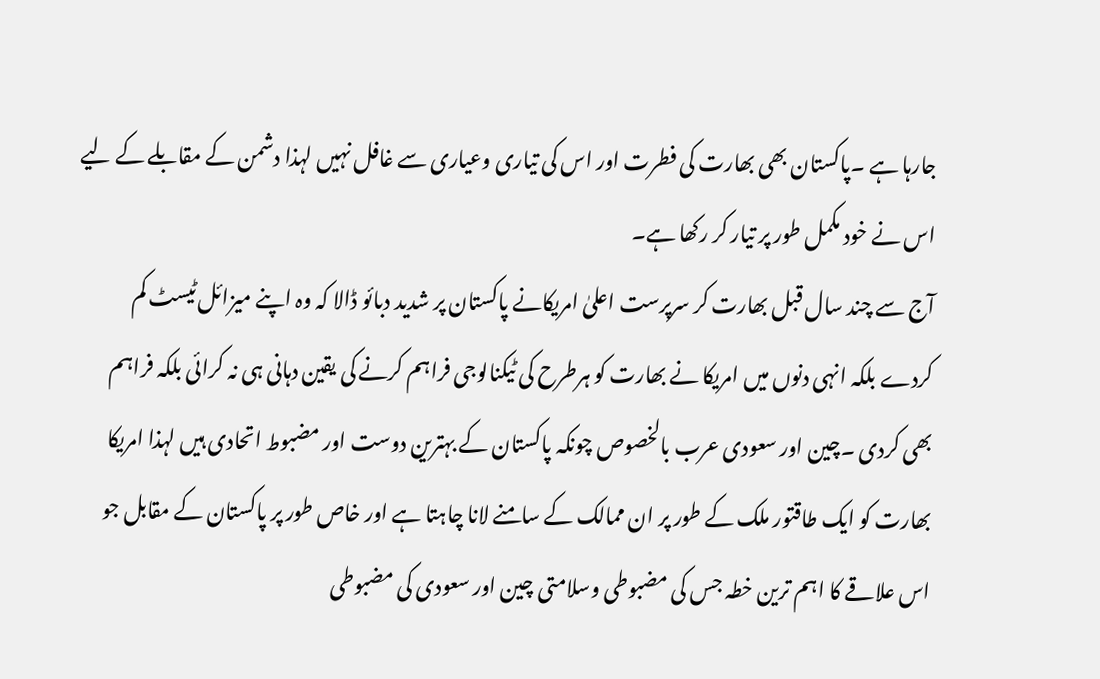جارہا ہے ۔پاکستان بھی بھارت کی فطرت اور اس کی تیاری وعیاری سے غافل نہیں لہذا دشمن کے مقابلے کے لیے اس نے خود مکمل طور پر تیار کر رکھا ہے۔
آج سے چند سال قبل بھارت کر سرپرست اعلیٰ امریکانے پاکستان پر شدید دبائو ڈالا کہ وہ اپنے میزائل ٹیسٹ کم کردے بلکہ انہی دنوں میں امریکا نے بھارت کو ہرطرح کی ٹیکنالوجی فراہم کرنے کی یقین دہانی ہی نہ کرائی بلکہ فراہم بھی کردی ۔چین اور سعودی عرب بالخصوص چونکہ پاکستان کے بہترین دوست اور مضبوط اتحادی ہیں لہذا امریکا بھارت کو ایک طاقتور ملک کے طور پر ان ممالک کے سامنے لانا چاہتا ہے اور خاص طور پر پاکستان کے مقابل جو اس علاقے کا اہم ترین خطہ جس کی مضبوطی وسلامتی چین اور سعودی کی مضبوطی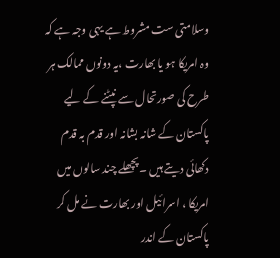وسلامتی ست مشروط ہے یہی وجہ ہے کہ وہ امریکا ہو یا بھارت ،یہ دونوں ممالک ہر طرح کی صورتحال سے نپٹنے کے لیے پاکستان کے شانہ بشانہ اور قدم بہ قدم دکھائی دیتے ہیں ۔پچھلے چند سالوں میں امریکا ، اسرائیل اور بھارت نے مل کر پاکستان کے اندر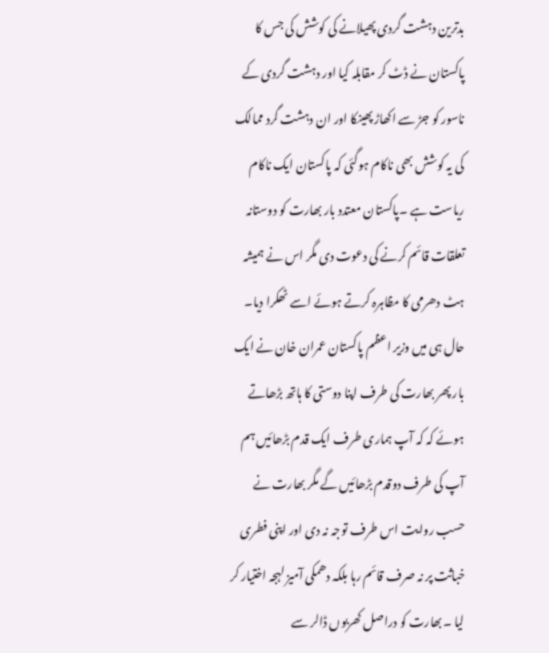بدترین دہشت گردی پھیلانے کی کوشش کی جس کا پاکستان نے ڈٹ کر مقابلہ کیا اور دہشت گردی کے ناسور کو جڑ سے اکھاڑ پھینکا اور ان دہشت گرد ممالک کی یہ کوشش بھی ناکام ہوگئی کہ پاکستان ایک ناکام ریاست ہے ۔پاکستان معتدد بار بھارت کو دوستانہ تعلقات قائم کرنے کی دعوت دی مگر اس نے ہمیشہ ہٹ دھرمی کا مظاہرہ کرتے ہوئے اسے ٹھکرا دیا۔
حال ہی میں وزیر اعظم پاکستان عمران خان نے ایک بار پھر بھارت کی طرف اپنا دوستی کا ہاتھ بڑھاتے ہوئے کہ کہ آپ ہماری طرف ایک قدم بڑھائیں ہم آپ کی طرف دوقدم بڑھائیں گے مگر بھارت نے حسب روایت اس طرف توجہ نہ دی اور اپنی فطری خباثت پر نہ صرف قائم رہا بلکہ دھمکی آمیز لہجہ اختیار کر لیا ۔بھارت کو دراصل کھربوں ڈالر سے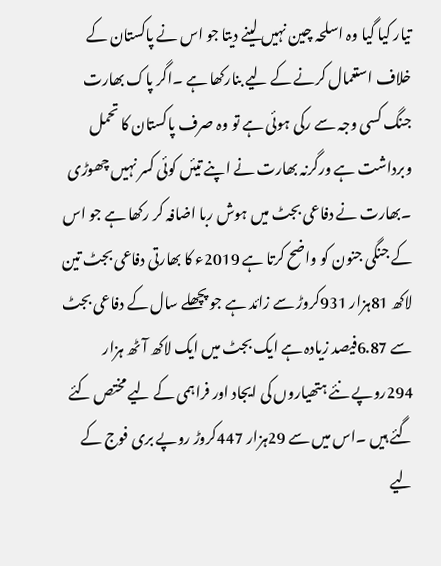تیار کیا گیا وہ اسلحہ چین نہیں لینے دیتا جو اس نے پاکستان کے خلاف استعمال کرنے کے لیے بنارکھا ہے ۔اگر پاک بھارت جنگ کسی وجہ سے رکی ہوئی ہے تو وہ صرف پاکستان کا تحمل وبرداشت ہے ورگرنہ بھارت نے اپنے تیئں کوئی کسر نہیں چھوڑی ۔بھارت نے دفاعی بجٹ میں ہوش ربا اضافہ کر رکھا ہے جو اس کے جنگی جنون کو واضح کرتا ہے 2019ء کا بھارتی دفاعی بجٹ تین لاکھ 81ہزار 931کروڑ سے زائد ہے جو پچھلے سال کے دفاعی بجٹ سے 6.87فیصد زیادہ ہے ایک بجٹ میں ایک لاکھ آٹھ ہزار 294روپے نئے ہتھیاروں کی ایجاد اور فراہمی کے لیے مختص کئے گئے ہیں ۔اس میں سے 29ہزار 447کروڑ روپے بری فوج کے لیے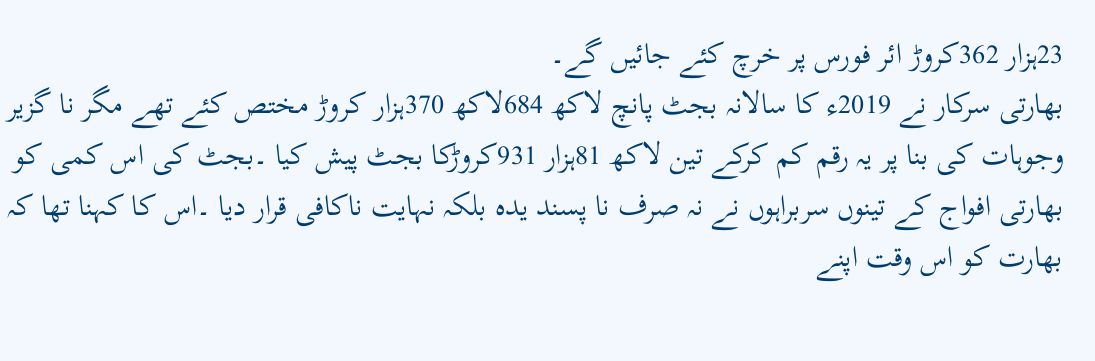23ہزار 362کروڑ ائر فورس پر خرچ کئے جائیں گے۔
بھارتی سرکار نے 2019ء کا سالانہ بجٹ پانچ لاکھ 684لاکھ 370ہزار کروڑ مختص کئے تھے مگر نا گزیر وجوہات کی بنا پر یہ رقم کم کرکے تین لاکھ 81ہزار 931کروڑکا بجٹ پیش کیا ۔بجٹ کی اس کمی کو بھارتی افواج کے تینوں سربراہوں نے نہ صرف نا پسند یدہ بلکہ نہایت ناکافی قرار دیا ۔اس کا کہنا تھا کہ بھارت کو اس وقت اپنے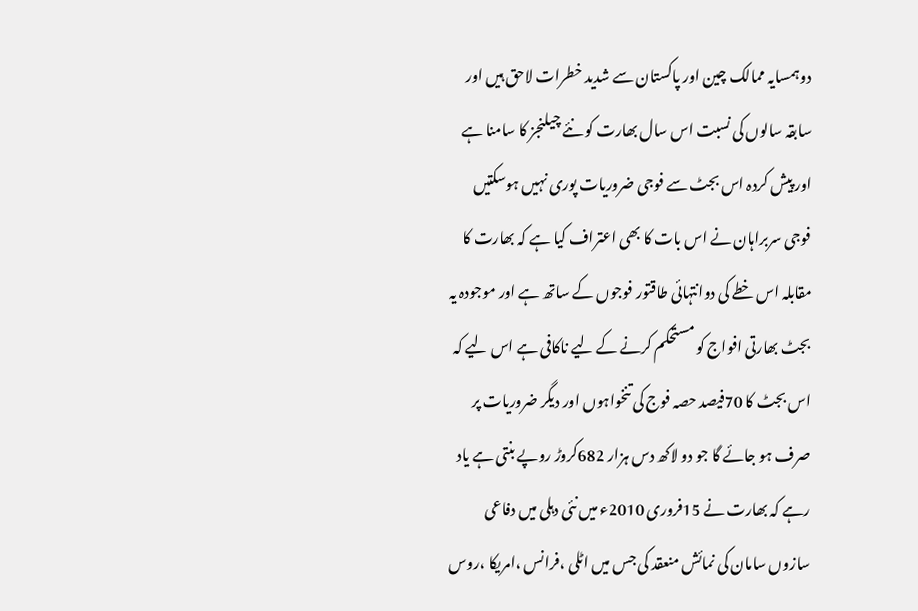دوہمسایہ ممالک چین اور پاکستان سے شدید خطرات لاحق ہیں اور سابقہ سالوں کی نسبت اس سال بھارت کو نئے چیلنجز کا سامنا ہے اور پیش کردہ اس بجٹ سے فوجی ضروریات پوری نہیں ہوسکتیں فوجی سربراہان نے اس بات کا بھی اعتراف کیا ہے کہ بھارت کا مقابلہ اس خطے کی دوانتہائی طاقتور فوجوں کے ساتھ ہے اور موجودہ یہ بجٹ بھارتی افواج کو مستحکم کرنے کے لیے ناکافی ہے اس لیے کہ اس بجٹ کا 70فیصد حصہ فوج کی تنخواہوں اور دیگر ضروریات پر صرف ہو جائے گا جو دو لاکھ دس ہزار 682کروڑ روپے بنتی ہے یاد رہے کہ بھارت نے 15فروری 2010ء میں نئی دہلی میں دفاعی سازوں سامان کی نمائش منعقد کی جس میں اٹلی ،فرانس ،امریکا ،روس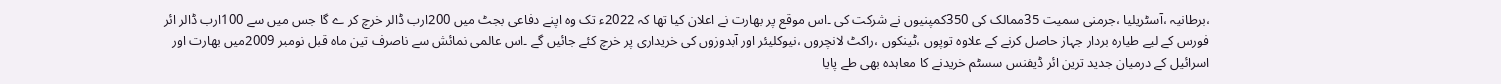،برطانیہ ،آسٹریلیا ،جرمنی سمیت 35ممالک کی 350کمپنیوں نے شرکت کی ۔اس موقع پر بھارت نے اعلان کیا تھا کہ 2022ء تک وہ اپنے دفاعی بجٹ میں 200ارب ڈالر خرچ کر ے گا جس میں سے 100ارب ڈالر ائر فورس کے لیے طیارہ بردار جہاز حاصل کرنے کے علاوہ توپوں ،ٹینکوں ،راکٹ لانچروں ،نیوکلیئر اور آبدوزوں کی خریداری پر خرچ کئے جائیں گے ۔اس عالمی نمائش سے ناصرف تین ماہ قبل نومبر 2009میں بھارت اور اسرائیل کے درمیان جدید ترین ائر ڈیفنس سسٹم خریدنے کا معاہدہ بھی طے پایا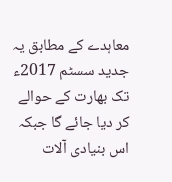معاہدے کے مطابق یہ جدید سسٹم 2017ء تک بھارت کے حوالے کر دیا جائے گا جبکہ اس بنیادی آلات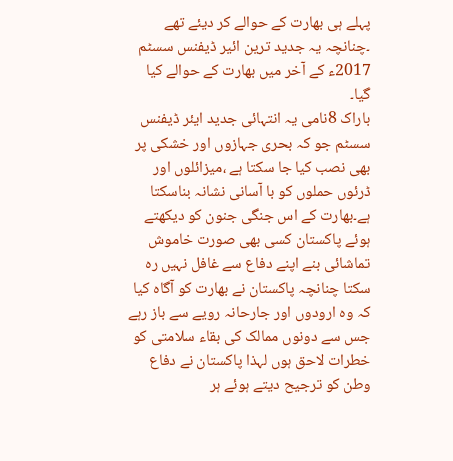پہلے ہی بھارت کے حوالے کر دیئے تھے ۔چنانچہ یہ جدید ترین ائیر ڈیفنس سسٹم 2017ء کے آخر میں بھارت کے حوالے کیا گیا۔
باراک 8نامی یہ انتہائی جدید ایئر ڈیفنس سسٹم جو کہ بحری جہازوں اور خشکی پر بھی نصب کیا جا سکتا ہے ،میزائلوں اور ڈرئوں حملوں کو با آسانی نشانہ بناسکتا ہے۔بھارت کے اس جنگی جنون کو دیکھتے ہوئے پاکستان کسی بھی صورت خاموش تماشائی بنے اپنے دفاع سے غافل نہیں رہ سکتا چنانچہ پاکستان نے بھارت کو آگاہ کیا کہ وہ ارودوں اور جارحانہ رویے سے باز رہے جس سے دونوں ممالک کی بقاء سلامتی کو خطرات لاحق ہوں لہذا پاکستان نے دفاع وطن کو ترجیح دیتے ہوئے ہر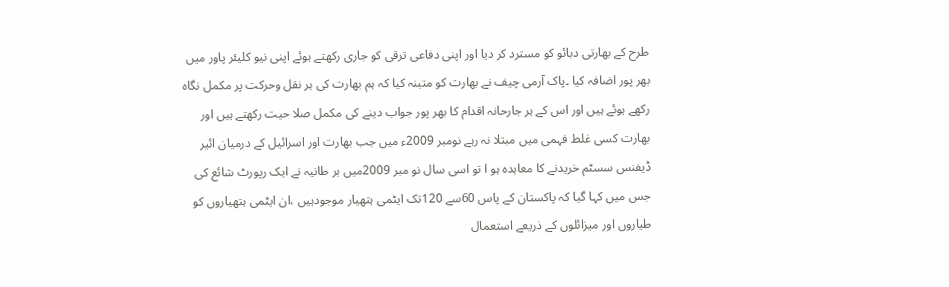طرح کے بھارتی دبائو کو مسترد کر دیا اور اپنی دفاعی ترقی کو جاری رکھتے ہوئے اپنی نیو کلیئر پاور میں بھر پور اضافہ کیا ۔پاک آرمی چیف نے بھارت کو متبنہ کیا کہ ہم بھارت کی ہر نقل وحرکت پر مکمل نگاہ رکھے ہوئے ہیں اور اس کے ہر جارحانہ اقدام کا بھر پور جواب دینے کی مکمل صلا حیت رکھتے ہیں اور بھارت کسی غلط فہمی میں مبتلا نہ رہے نومبر 2009ء میں جب بھارت اور اسرائیل کے درمیان ائیر ڈیفنس سسٹم خریدنے کا معاہدہ ہو ا تو اسی سال نو مبر 2009میں بر طانیہ نے ایک رپورٹ شائع کی جس میں کہا گیا کہ پاکستان کے پاس 60سے 120تک ایٹمی ہتھیار موجودہیں ،ان ایٹمی ہتھیاروں کو طیاروں اور میزائلوں کے ذریعے استعمال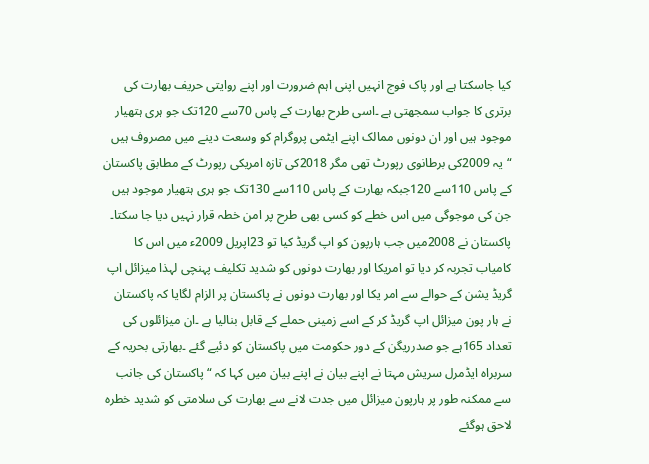کیا جاسکتا ہے اور پاک فوج انہیں اپنی اہم ضرورت اور اپنے روایتی حریف بھارت کی برتری کا جواب سمجھتی ہے ۔اسی طرح بھارت کے پاس 70سے 120تک جو ہری ہتھیار موجود ہیں اور ان دونوں ممالک اپنے ایٹمی پروگرام کو وسعت دینے میں مصروف ہیں “یہ 2009کی برطانوی رپورٹ تھی مگر 2018کی تازہ امریکی رپورٹ کے مطابق پاکستان کے پاس 110سے 120جبکہ بھارت کے پاس 110سے 130تک جو ہری ہتھیار موجود ہیں جن کی موجوگی میں اس خطے کو کسی بھی طرح پر امن خطہ قرار نہیں دیا جا سکتا۔
پاکستان نے 2008میں جب ہارپون کو اپ گریڈ کیا تو 23اپریل 2009ء میں اس کا کامیاب تجربہ کر دیا تو امریکا اور بھارت دونوں کو شدید تکلیف پہنچی لہذا میزائل اپ گریڈ یشن کے حوالے سے امر یکا اور بھارت دونوں نے پاکستان پر الزام لگایا کہ پاکستان نے ہار پون میزائل اپ گریڈ کر کے اسے زمینی حملے کے قابل بنالیا ہے ۔ان میزائلوں کی تعداد 165ہے جو صدرریگن کے دور حکومت میں پاکستان کو دئیے گئے ۔بھارتی بحریہ کے سربراہ ایڈمرل سریش مہتا نے اپنے بیان نے اپنے بیان میں کہا کہ “پاکستان کی جانب سے ممکنہ طور پر ہارپون میزائل میں جدت لانے سے بھارت کی سلامتی کو شدید خطرہ لاحق ہوگئے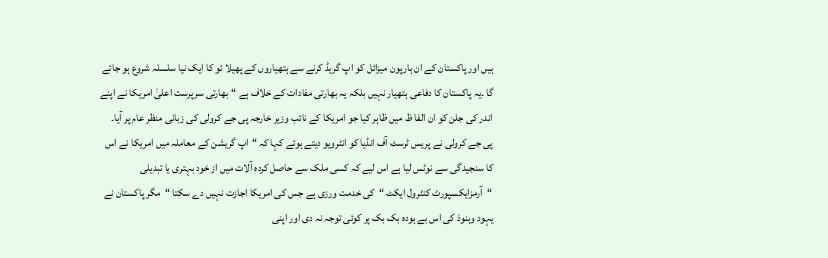ہیں اور پاکستان کے ان ہارپون میزائل کو اپ گریڈ کرنے سے ہتھیاروں کے پھیلا ئو کا ایک نیا سلسلہ شروع ہو جائے گا ۔یہ پاکستان کا دفاعی ہتھیار نہیں بلکہ یہ بھارتی مفادات کے خلاف ہے “بھارتی سرپرست اعلیٰ امریکا نے اپنے اندر کی جلن کو ان الفا ظ میں ظاہر کیا جو امریکا کے نائب وزیر خارجہ پی جے کرولی کی زبانی منظر عام پر آیا۔
پی جے کرولی نے پریس ٹرسٹ آف انڈیا کو انٹرویو دیتے ہوئے کہا کہ “اپ گریشن کے معاملہ میں امریکا نے اس کا سنجیدگی سے نوٹس لیا ہے اس لیے کہ کسی ملک سے حاصل کردہ آلات میں از خود بہتری یا تبدیلی “آرمزایکسپورٹ کنٹرول ایکٹ “کی خدمت ورزی ہے جس کی امریکا اجازت نہیں دے سکتا “مگر پاکستان نے یہود وہنوذ کی اس بے ہودہ بک بک پر کوئی توجہ نہ دی اور اپنی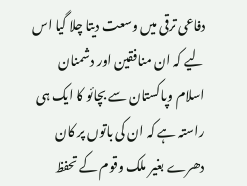دفاعی ترقی میں وسعت دیتا چلا گیا اس لیے کہ ان منافقین اور دشمنان اسلام وپاکستان سے بچائو کا ایک ہی راستہ ہے کہ ان کی باتوں پر کان دھرے بغیر ملک وقوم کے تحفظ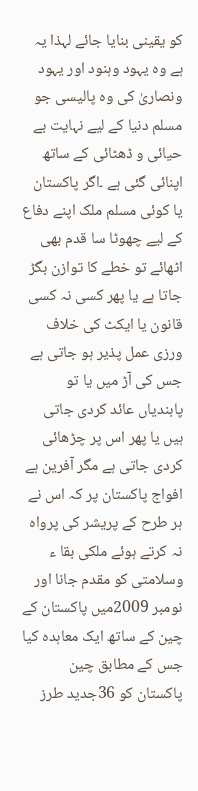کو یقینی بنایا جائے لہذا یہ ہے وہ یہود وہنود اور یہود ونصاریٰ کی وہ پالیسی جو مسلم دنیا کے لیے نہایت بے حیائی و ڈھٹائی کے ساتھ اپنائی گئی ہے ۔اگر پاکستان یا کوئی مسلم ملک اپنے دفاع کے لیے چھوٹا سا قدم بھی اٹھائے تو خطے کا توازن بگڑ جاتا ہے یا پھر کسی نہ کسی قانون یا ایکٹ کی خلاف ورزی عمل پذیر ہو جاتی ہے جس کی آڑ میں یا تو پابندیاں عائد کردی جاتی ہیں یا پھر اس پر چڑھائی کردی جاتی ہے مگر آفرین ہے افواج پاکستان پر کہ اس نے ہر طرح کے پریشر کی پرواہ نہ کرتے ہوئے ملکی بقا ء وسلامتی کو مقدم جانا اور نومبر 2009میں پاکستان کے چین کے ساتھ ایک معاہدہ کیا جس کے مطابق چین پاکستان کو 36جدید طرز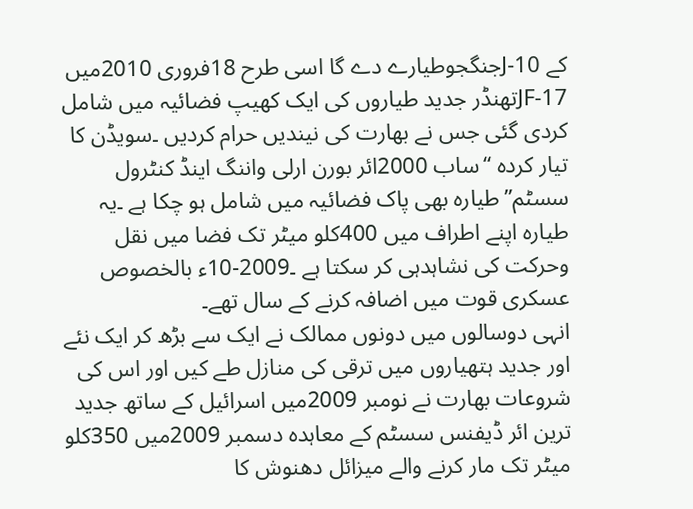کے J-10جنگجوطیارے دے گا اسی طرح 18فروری 2010میں JF-17تھنڈر جدید طیاروں کی ایک کھیپ فضائیہ میں شامل کردی گئی جس نے بھارت کی نیندیں حرام کردیں ۔سویڈن کا تیار کردہ “ساب 2000ائر بورن ارلی واننگ اینڈ کنٹرول سسٹم”طیارہ بھی پاک فضائیہ میں شامل ہو چکا ہے ۔یہ طیارہ اپنے اطراف میں 400کلو میٹر تک فضا میں نقل وحرکت کی نشاہدہی کر سکتا ہے ۔2009-10ء بالخصوص عسکری قوت میں اضافہ کرنے کے سال تھے۔
انہی دوسالوں میں دونوں ممالک نے ایک سے بڑھ کر ایک نئے اور جدید ہتھیاروں میں ترقی کی منازل طے کیں اور اس کی شروعات بھارت نے نومبر 2009میں اسرائیل کے ساتھ جدید ترین ائر ڈیفنس سسٹم کے معاہدہ دسمبر 2009میں 350کلو میٹر تک مار کرنے والے میزائل دھنوش کا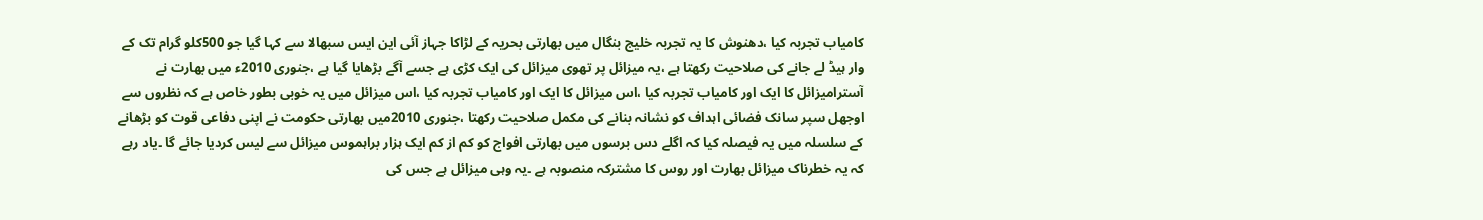کامیاب تجربہ کیا ،دھنوش کا یہ تجربہ خلیج بنگال میں بھارتی بحریہ کے لڑاکا جہاز آئی این ایس سبھالا سے کہا گیا جو 500کلو گرام تک کے وار ہیڈ لے جانے کی صلاحیت رکھتا ہے ،یہ میزائل پر تھوی میزائل کی ایک کڑی ہے جسے آگے بڑھایا گیا ہے ،جنوری 2010ء میں بھارت نے آسترامیزائل کا ایک اور کامیاب تجربہ کیا ،اس میزائل کا ایک اور کامیاب تجربہ کیا ،اس میزائل میں یہ خوبی بطور خاص ہے کہ نظروں سے اوجھل سپر سانک فضائی اہداف کو نشانہ بنانے کی مکمل صلاحیت رکھتا ،جنوری 2010میں بھارتی حکومت نے اپنی دفاعی قوت کو بڑھانے کے سلسلہ میں یہ فیصلہ کیا کہ اگلے دس برسوں میں بھارتی افواج کو کم از کم ایک ہزار براہموس میزائل سے لیس کردیا جائے گا ۔یاد رہے کہ یہ خطرناک میزائل بھارت اور روس کا مشترکہ منصوبہ ہے ۔یہ وہی میزائل ہے جس کی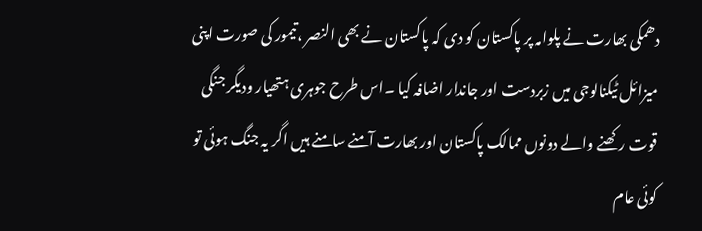دھمکی بھارت نے پلوامہ پر پاکستان کو دی کہ پاکستان نے بھی النصر ،تیمور کی صورت اپنی میزائل ٹیکنالوجی میں زبردست اور جاندار اضافہ کیا ۔اس طرح جوہری ہتھیار ودیگر جنگی قوت رکھنے والے دونوں ممالک پاکستان اور بھارت آمنے سامنے ہیں اگر یہ جنگ ہوئی تو کوئی عام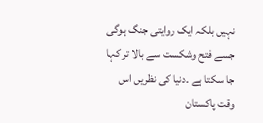نہیں بلکہ ایک روایتی جنگ ہوگی جسے فتح وشکست سے بالا تر کہا جا سکتا ہے ۔دنیا کی نظریں اس وقت پاکستان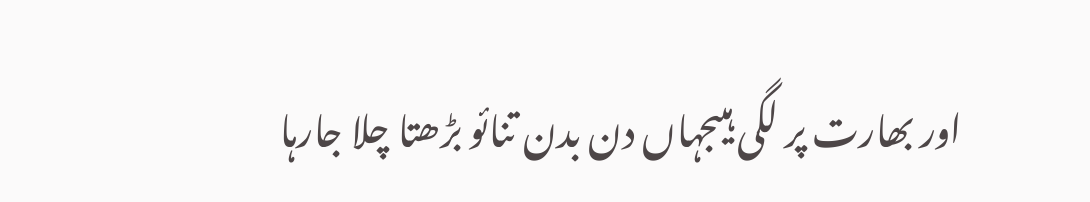اور بھارت پر لگی ہیںجہاں دن بدن تنائو بڑھتا چلا جارہا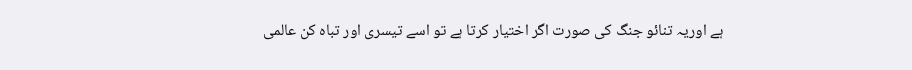ہے اوریہ تنائو جنگ کی صورت اگر اختیار کرتا ہے تو اسے تیسری اور تباہ کن عالمی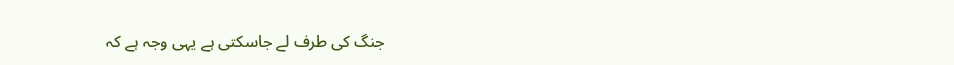جنگ کی طرف لے جاسکتی ہے یہی وجہ ہے کہ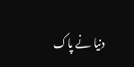دنیا نے پاک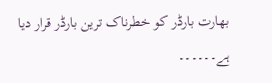بھارت بارڈر کو خطرناک ترین بارڈر قرار دیا ہے۔۔۔۔۔۔